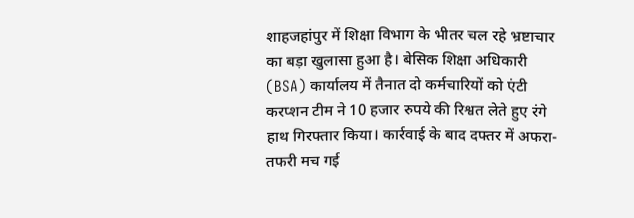शाहजहांपुर में शिक्षा विभाग के भीतर चल रहे भ्रष्टाचार का बड़ा खुलासा हुआ है। बेसिक शिक्षा अधिकारी (BSA) कार्यालय में तैनात दो कर्मचारियों को एंटी करप्शन टीम ने 10 हजार रुपये की रिश्वत लेते हुए रंगे हाथ गिरफ्तार किया। कार्रवाई के बाद दफ्तर में अफरा-तफरी मच गई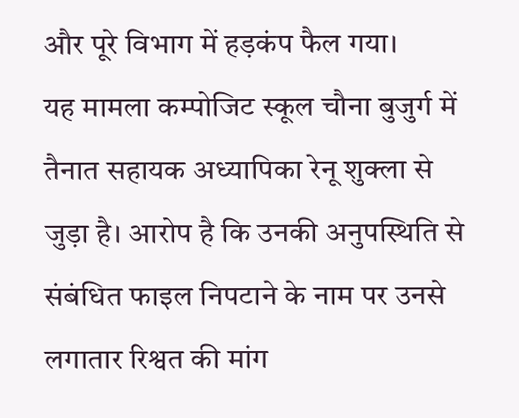और पूरे विभाग में हड़कंप फैल गया।
यह मामला कम्पोजिट स्कूल चौना बुजुर्ग में तैनात सहायक अध्यापिका रेनू शुक्ला से जुड़ा है। आरोप है कि उनकी अनुपस्थिति से संबंधित फाइल निपटाने के नाम पर उनसे लगातार रिश्वत की मांग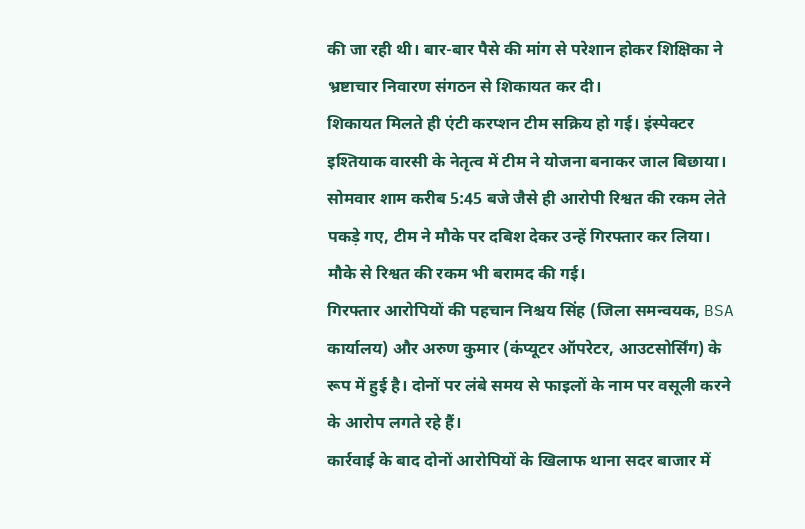की जा रही थी। बार-बार पैसे की मांग से परेशान होकर शिक्षिका ने भ्रष्टाचार निवारण संगठन से शिकायत कर दी।
शिकायत मिलते ही एंटी करप्शन टीम सक्रिय हो गई। इंस्पेक्टर इश्तियाक वारसी के नेतृत्व में टीम ने योजना बनाकर जाल बिछाया। सोमवार शाम करीब 5:45 बजे जैसे ही आरोपी रिश्वत की रकम लेते पकड़े गए, टीम ने मौके पर दबिश देकर उन्हें गिरफ्तार कर लिया। मौके से रिश्वत की रकम भी बरामद की गई।
गिरफ्तार आरोपियों की पहचान निश्चय सिंह (जिला समन्वयक, BSA कार्यालय) और अरुण कुमार (कंप्यूटर ऑपरेटर, आउटसोर्सिंग) के रूप में हुई है। दोनों पर लंबे समय से फाइलों के नाम पर वसूली करने के आरोप लगते रहे हैं।
कार्रवाई के बाद दोनों आरोपियों के खिलाफ थाना सदर बाजार में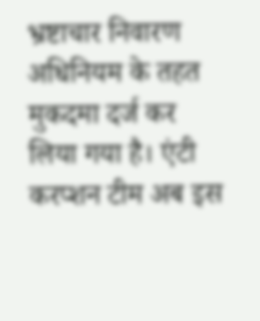भ्रष्टाचार निवारण अधिनियम के तहत मुकदमा दर्ज कर लिया गया है। एंटी करप्शन टीम अब इस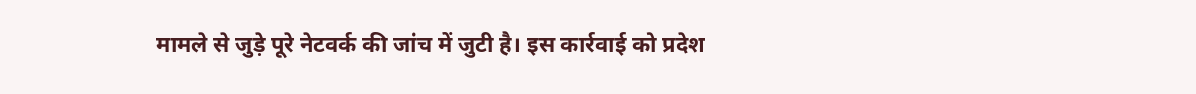मामले से जुड़े पूरे नेटवर्क की जांच में जुटी है। इस कार्रवाई को प्रदेश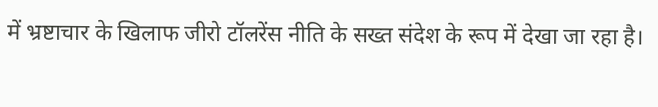में भ्रष्टाचार के खिलाफ जीरो टॉलरेंस नीति के सख्त संदेश के रूप में देखा जा रहा है।